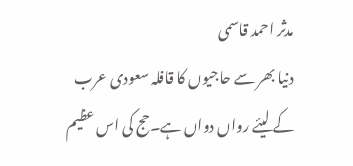مدثر احمد قاسمی
دنیا بھر سے حاجیوں کا قافلہ سعودی عرب کے لیئے رواں دواں ہے۔حج کی اس عظیم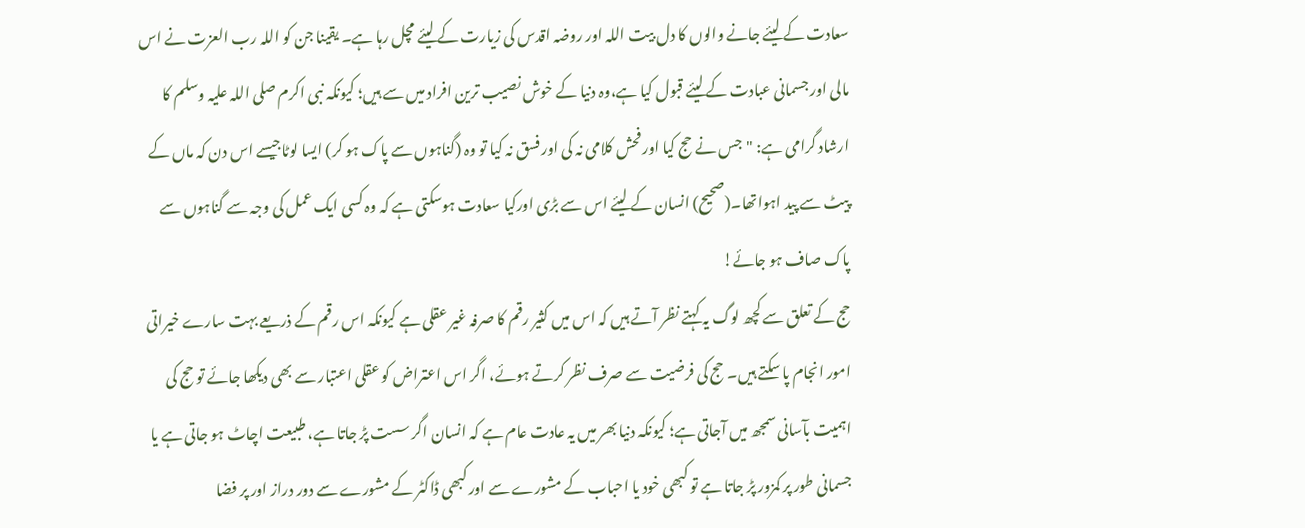سعادت کے لیئے جانے والوں کا دل بیت اللہ اور روضہ اقدس کی زیارت کے لیئے مچل رہا ہے۔ یقینا جن کو اللہ رب العزت نے اس مالی اور جسمانی عبادت کے لیئے قبول کیا ہے،وہ دنیا کے خوش نصیب ترین افراد میں سے ہیں؛ کیونکہ نبی اکرم صلی اللہ علیہ وسلم کا ارشاد گرامی ہے: "جس نے حج کیا اور فحش کلامی نہ کی اور فسق نہ کیا تو وہ (گناہوں سے پاک ہو کر) ایسا لوٹاجیسے اس دن کہ ماں کے پیٹ سے پید اہواتھا۔(صحیح) انسان کے لیئے اس سے بڑی اورکیا سعادت ہوسکتی ہے کہ وہ کسی ایک عمل کی وجہ سے گناہوں سے پاک صاف ہو جائے!
حج کے تعلق سے کچھ لوگ یہ کہتے نظر آتے ہیں کہ اس میں کثیر رقم کا صرفہ غیر عقلی ہے کیونکہ اس رقم کے ذریعے بہت سارے خیراتی امور انجام پا سکتے ہیں۔ حج کی فرضیت سے صرف نظر کرتے ہوئے، اگر اس اعتراض کو عقلی اعتبار سے بھی دیکھا جائے تو حج کی اہمیت بآسانی سمجھ میں آجاتی ہے؛ کیونکہ دنیا بھر میں یہ عادت عام ہے کہ انسان اگر سست پڑ جاتا ہے، طبیعت اچاٹ ہو جاتی ہے یا جسمانی طور پر کمزور پڑ جاتا ہے تو کبھی خود یا احباب کے مشورے سے اور کبھی ڈاکٹر کے مشورے سے دور دراز اور پر فضا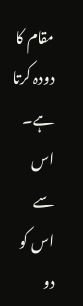مقام کا دودہ کرتا ہے۔ اس سے اس کو دو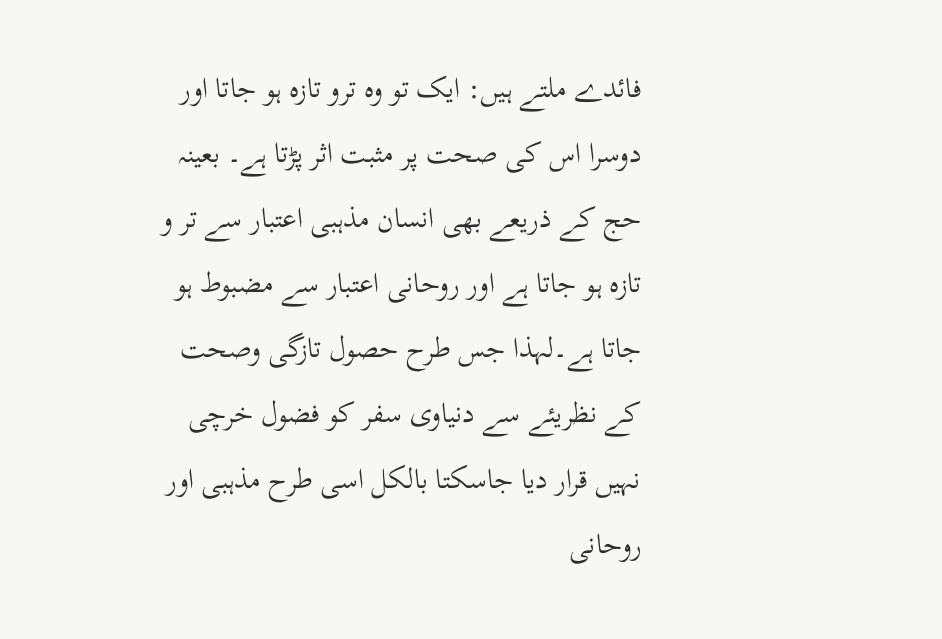فائدے ملتے ہیں: ایک تو وہ ترو تازہ ہو جاتا اور دوسرا اس کی صحت پر مثبت اثر پڑتا ہے۔ بعینہ حج کے ذریعے بھی انسان مذہبی اعتبار سے تر و تازہ ہو جاتا ہے اور روحانی اعتبار سے مضبوط ہو جاتا ہے۔لہذا جس طرح حصول تازگی وصحت کے نظریئے سے دنیاوی سفر کو فضول خرچی نہیں قرار دیا جاسکتا بالکل اسی طرح مذہبی اور روحانی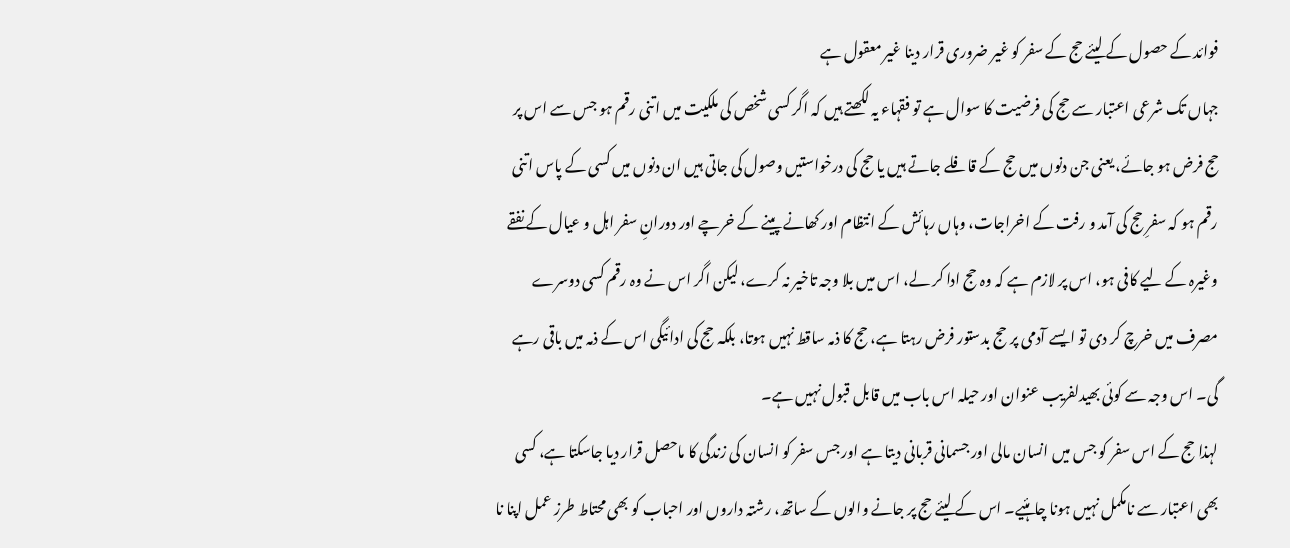فوائد کے حصول کے لیئے حج کے سفر کو غیر ضروری قرار دینا غیر معقول ہے
جہاں تک شرعی اعتبار سے حج کی فرضیت کا سوال ہے تو فقہاء یہ لکھتے ہیں کہ اگر کسی شخص کی ملکیت میں اتنی رقم ہو جس سے اس پر حج فرض ہو جائے، یعنی جن دنوں میں حج کے قافلے جاتے ہیں یا حج کی درخواستیں وصول کی جاتی ہیں ان دنوں میں کسی کے پاس اتنی رقم ہو کہ سفرِ حج کی آمد و رفت کے اخراجات، وہاں رہائش کے انتظام اور کھانے پینے کے خرچے اور دورانِ سفر اہل و عیال کے نفقے وغیرہ کے لیے کافی ہو، اس پر لازم ہے کہ وہ حج ادا کر لے، اس میں بلا وجہ تاخیر نہ کرے، لیکن اگر اس نے وہ رقم کسی دوسرے مصرف میں خرچ کر دی تو ایسے آدمی پر حج بدستور فرض رہتا ہے، حج کا ذمہ ساقط نہیں ہوتا، بلکہ حج کی ادائیگی اس کے ذمہ میں باقی رہے گی۔ اس وجہ سے کوئی بھیدلفریب عنوان اور حیلہ اس باب میں قابل قبول نہیں ہے۔
لہذا حج کے اس سفر کو جس میں انسان مالی اور جسمانی قربانی دیتا ہے اور جس سفر کو انسان کی زندگی کا ماحصل قرار دیا جاسکتا ہے، کسی بھی اعتبار سے نامکمل نہیں ہونا چاہئیے۔ اس کے لیئے حج پر جانے والوں کے ساتھ، رشتہ داروں اور احباب کو بھی محتاط طرز عمل اپنا نا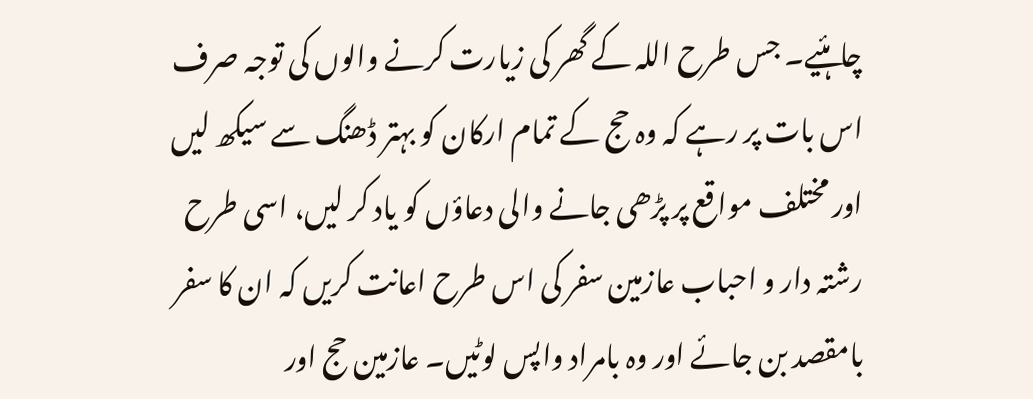چاہئیے۔ جس طرح اللہ کے گھر کی زیارت کرنے والوں کی توجہ صرف اس بات پر رہے کہ وہ حج کے تمام ارکان کو بہتر ڈھنگ سے سیکھ لیں اور مختلف مواقع پر پڑھی جانے والی دعاؤں کو یاد کر لیں، اسی طرح رشتہ دار و احباب عازمین سفر کی اس طرح اعانت کریں کہ ان کا سفر بامقصد بن جائے اور وہ بامراد واپس لوٹیں۔ عازمین حج اور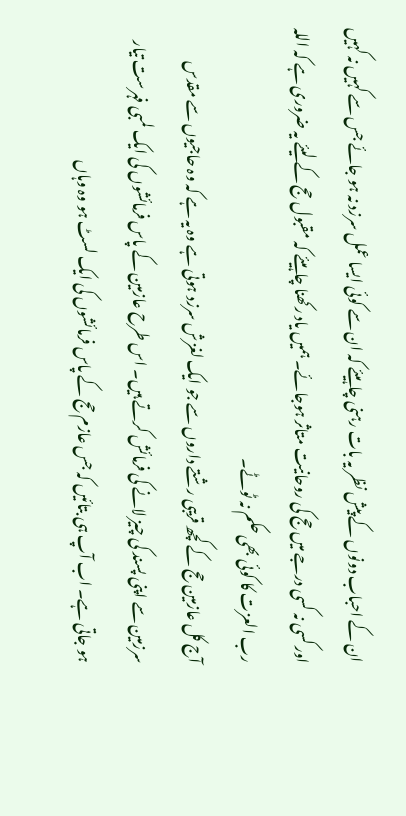ان کے احباب دونوں کے پیش نظر یہ بات رہنی چاہیئے کہ ان سے کوئی ایسا عمل سرزد نہ ہو جائے جس سے کہیں نہ کہیں اور کسی نہ کسی درجے میں حج کی روحانیت متاثر ہوجائے۔ ہمیں یاد رکھنا چاہیئے کہ مقبول حج کے لیئے یہ ضروری ہے کہ اللہ رب العزت کا کوئی بھی حکم نہ ٹوٹے۔
آج کل عازمین حج کے کچھ قریبی رشتے داروں سے جو ایک لغزش سرزد ہوتی ہے وہ یہ ہے کہ وہ حاجیوں سے مقدس سرزمین سے اپنی پسند کی چیز لانے کی فرمائش کرتے ہیں۔ اس طرح عازمین کے پاس فرمائشوں کی ایک لمبی فہرست تیار ہو جاتی ہے۔ اب آپ ہی بتائیں کہ جس عازم حج کے پاس فرمائشوں کی ایک لسٹ ہو وہ وہاں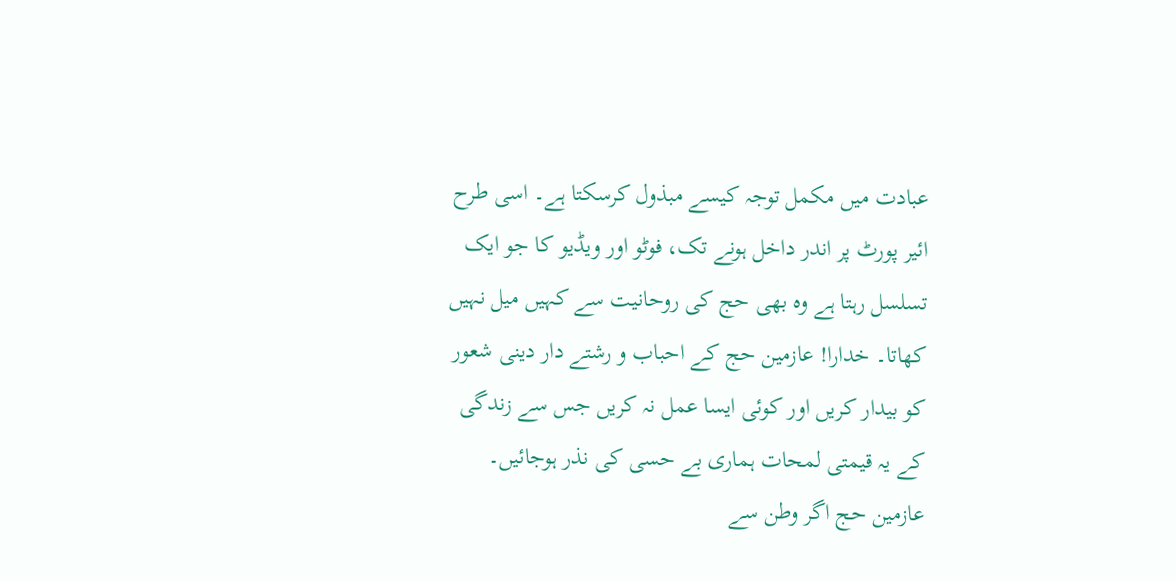عبادت میں مکمل توجہ کیسے مبذول کرسکتا ہے۔ اسی طرح ائیر پورٹ پر اندر داخل ہونے تک، فوٹو اور ویڈیو کا جو ایک تسلسل رہتا ہے وہ بھی حج کی روحانیت سے کہیں میل نہیں کھاتا۔ خدارا! عازمین حج کے احباب و رشتے دار دینی شعور کو بیدار کریں اور کوئی ایسا عمل نہ کریں جس سے زندگی کے یہ قیمتی لمحات ہماری بے حسی کی نذر ہوجائیں۔
عازمین حج اگر وطن سے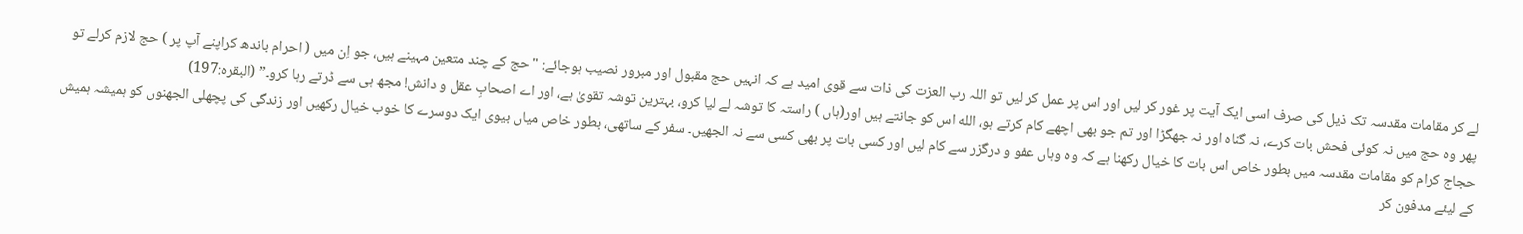لے کر مقامات مقدسہ تک ذیل کی صرف اسی ایک آیت پر غور کر لیں اور اس پر عمل کر لیں تو اللہ رب العزت کی ذات سے قوی امید ہے کہ انہیں حج مقبول اور مبرور نصیب ہوجائے: "حج کے چند متعین مہینے ہیں، جو اِن میں ( احرام باندھ کراپنے آپ پر ) حج لازم کرلے تو پھر وہ حج میں نہ کوئی فحش بات کرے، نہ گناہ اور نہ جھگڑا اور تم جو بھی اچھے کام کرتے ہو، الله اس کو جانتے ہیں اور(ہاں ) راستہ کا توشہ لے لیا کرو، بہترین توشہ تقویٰ ہے، اور اے اصحابِ عقل و دانش! مجھ ہی سے ڈرتے رہا کرو۔” (البقرہ:197)
حجاج کرام کو مقامات مقدسہ میں بطور خاص اس بات کا خیال رکھنا ہے کہ وہ وہاں عفو و درگزر سے کام لیں اور کسی بات پر بھی کسی سے نہ الجھیں۔ سفر کے ساتھی، بطور خاص میاں بیوی ایک دوسرے کا خوب خیال رکھیں اور زندگی کی پچھلی الجھنوں کو ہمیشہ ہمیش کے لیئے مدفون کر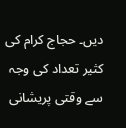دیں۔ حجاج کرام کی کثیر تعداد کی وجہ سے وقتی پریشانی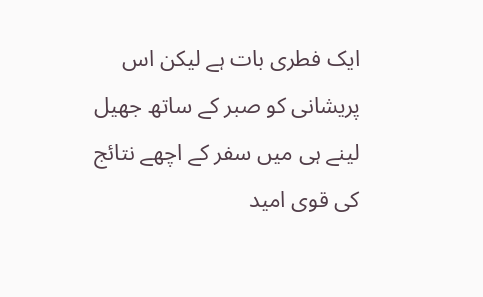ایک فطری بات ہے لیکن اس پریشانی کو صبر کے ساتھ جھیل لینے ہی میں سفر کے اچھے نتائج کی قوی امید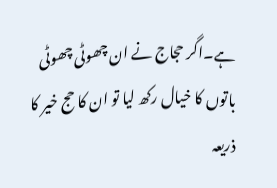ہے۔اگر حجاج نے ان چھوٹی چھوٹی باتوں کا خیال رکھ لیا تو ان کا حج خیر کا ذریعہ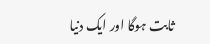ثابت ہوگا اور ایک دنیا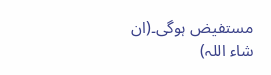مستفیض ہوگی۔(ان شاء اللہ)